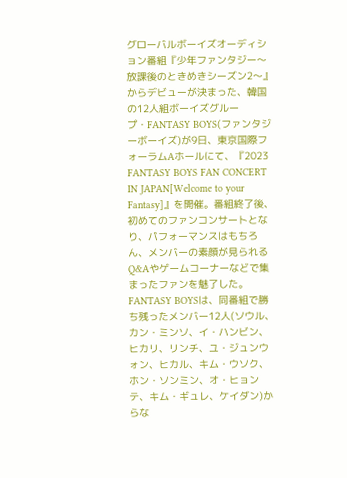グローバルボーイズオーディション番組『少年ファンタジー〜放課後のときめきシーズン2〜』からデビューが決まった、韓国の12人組ボーイズグループ・FANTASY BOYS(ファンタジーボーイズ)が9日、東京国際フォーラムAホールにて、『2023 FANTASY BOYS FAN CONCERT IN JAPAN[Welcome to your Fantasy]』を開催。番組終了後、初めてのファンコンサートとなり、パフォーマンスはもちろん、メンバーの素顔が見られるQ&Aやゲームコーナーなどで集まったファンを魅了した。
FANTASY BOYSは、同番組で勝ち残ったメンバー12人(ソウル、カン・ミンソ、イ・ハンビン、ヒカリ、リンチ、ユ・ジュンウォン、ヒカル、キム・ウソク、ホン・ソンミン、オ・ヒョンテ、キム・ギュレ、ケイダン)からな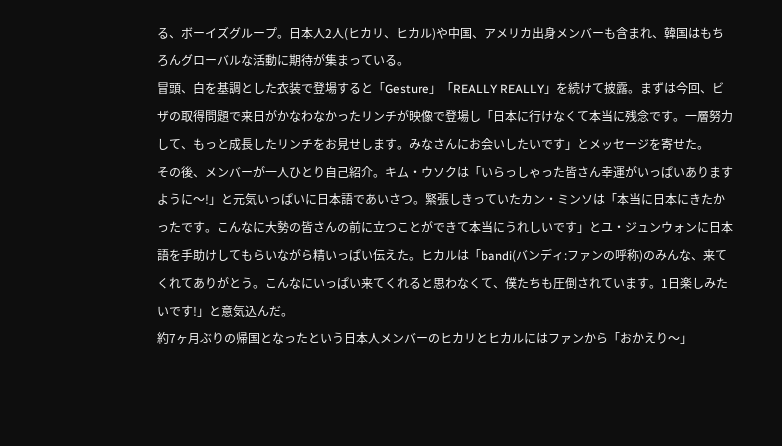る、ボーイズグループ。日本人2人(ヒカリ、ヒカル)や中国、アメリカ出身メンバーも含まれ、韓国はもちろんグローバルな活動に期待が集まっている。
冒頭、白を基調とした衣装で登場すると「Gesture」「REALLY REALLY」を続けて披露。まずは今回、ビザの取得問題で来日がかなわなかったリンチが映像で登場し「日本に行けなくて本当に残念です。一層努力して、もっと成長したリンチをお見せします。みなさんにお会いしたいです」とメッセージを寄せた。
その後、メンバーが一人ひとり自己紹介。キム・ウソクは「いらっしゃった皆さん幸運がいっぱいありますように〜!」と元気いっぱいに日本語であいさつ。緊張しきっていたカン・ミンソは「本当に日本にきたかったです。こんなに大勢の皆さんの前に立つことができて本当にうれしいです」とユ・ジュンウォンに日本語を手助けしてもらいながら精いっぱい伝えた。ヒカルは「bandi(バンディ:ファンの呼称)のみんな、来てくれてありがとう。こんなにいっぱい来てくれると思わなくて、僕たちも圧倒されています。1日楽しみたいです!」と意気込んだ。
約7ヶ月ぶりの帰国となったという日本人メンバーのヒカリとヒカルにはファンから「おかえり〜」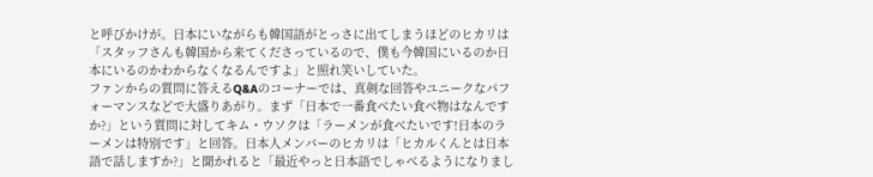と呼びかけが。日本にいながらも韓国語がとっさに出てしまうほどのヒカリは「スタッフさんも韓国から来てくださっているので、僕も今韓国にいるのか日本にいるのかわからなくなるんですよ」と照れ笑いしていた。
ファンからの質問に答えるQ&Aのコーナーでは、真剣な回答やユニークなパフォーマンスなどで大盛りあがり。まず「日本で一番食べたい食べ物はなんですか?」という質問に対してキム・ウソクは「ラーメンが食べたいです!日本のラーメンは特別です」と回答。日本人メンバーのヒカリは「ヒカルくんとは日本語で話しますか?」と聞かれると「最近やっと日本語でしゃべるようになりまし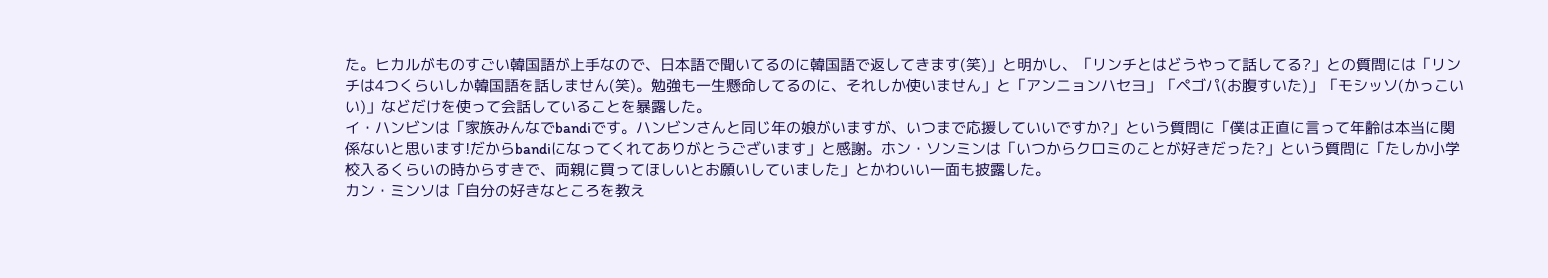た。ヒカルがものすごい韓国語が上手なので、日本語で聞いてるのに韓国語で返してきます(笑)」と明かし、「リンチとはどうやって話してる?」との質問には「リンチは4つくらいしか韓国語を話しません(笑)。勉強も一生懸命してるのに、それしか使いません」と「アンニョンハセヨ」「ペゴパ(お腹すいた)」「モシッソ(かっこいい)」などだけを使って会話していることを暴露した。
イ・ハンビンは「家族みんなでbandiです。ハンビンさんと同じ年の娘がいますが、いつまで応援していいですか?」という質問に「僕は正直に言って年齢は本当に関係ないと思います!だからbandiになってくれてありがとうございます」と感謝。ホン・ソンミンは「いつからクロミのことが好きだった?」という質問に「たしか小学校入るくらいの時からすきで、両親に買ってほしいとお願いしていました」とかわいい一面も披露した。
カン・ミンソは「自分の好きなところを教え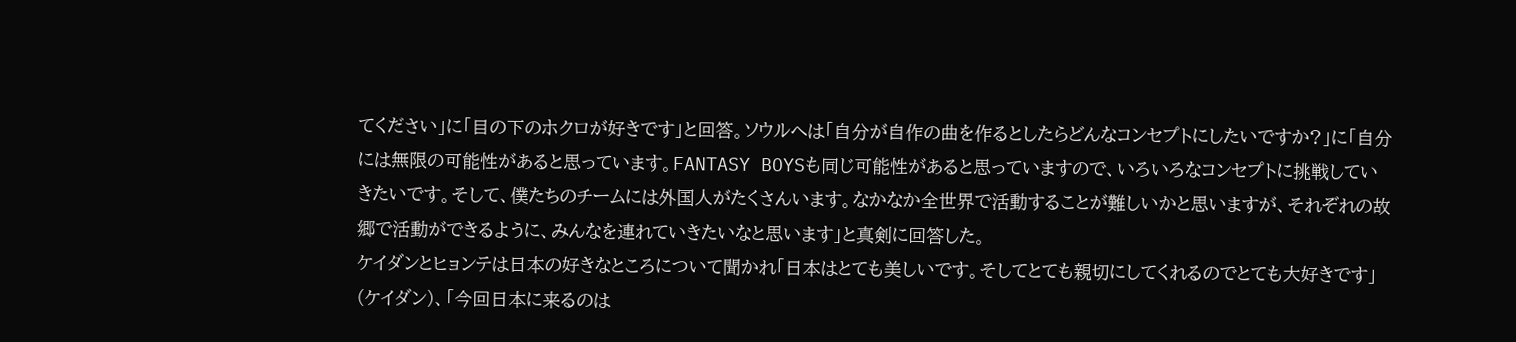てください」に「目の下のホクロが好きです」と回答。ソウルへは「自分が自作の曲を作るとしたらどんなコンセプトにしたいですか?」に「自分には無限の可能性があると思っています。FANTASY BOYSも同じ可能性があると思っていますので、いろいろなコンセプトに挑戦していきたいです。そして、僕たちのチームには外国人がたくさんいます。なかなか全世界で活動することが難しいかと思いますが、それぞれの故郷で活動ができるように、みんなを連れていきたいなと思います」と真剣に回答した。
ケイダンとヒョンテは日本の好きなところについて聞かれ「日本はとても美しいです。そしてとても親切にしてくれるのでとても大好きです」(ケイダン)、「今回日本に来るのは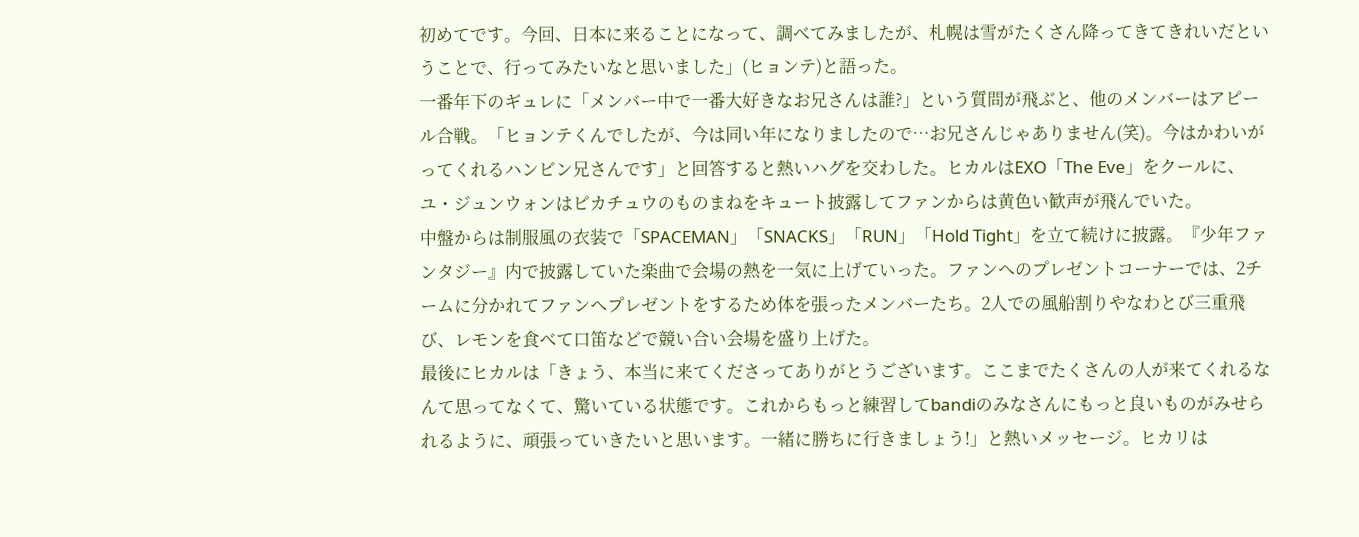初めてです。今回、日本に来ることになって、調べてみましたが、札幌は雪がたくさん降ってきてきれいだということで、行ってみたいなと思いました」(ヒョンテ)と語った。
一番年下のギュレに「メンバー中で一番大好きなお兄さんは誰?」という質問が飛ぶと、他のメンバーはアピール合戦。「ヒョンテくんでしたが、今は同い年になりましたので…お兄さんじゃありません(笑)。今はかわいがってくれるハンビン兄さんです」と回答すると熱いハグを交わした。ヒカルはEXO「The Eve」をクールに、ユ・ジュンウォンはピカチュウのものまねをキュート披露してファンからは黄色い歓声が飛んでいた。
中盤からは制服風の衣装で「SPACEMAN」「SNACKS」「RUN」「Hold Tight」を立て続けに披露。『少年ファンタジー』内で披露していた楽曲で会場の熱を一気に上げていった。ファンへのプレゼントコーナーでは、2チームに分かれてファンへプレゼントをするため体を張ったメンバーたち。2人での風船割りやなわとび三重飛び、レモンを食べて口笛などで競い合い会場を盛り上げた。
最後にヒカルは「きょう、本当に来てくださってありがとうございます。ここまでたくさんの人が来てくれるなんて思ってなくて、驚いている状態です。これからもっと練習してbandiのみなさんにもっと良いものがみせられるように、頑張っていきたいと思います。一緒に勝ちに行きましょう!」と熱いメッセージ。ヒカリは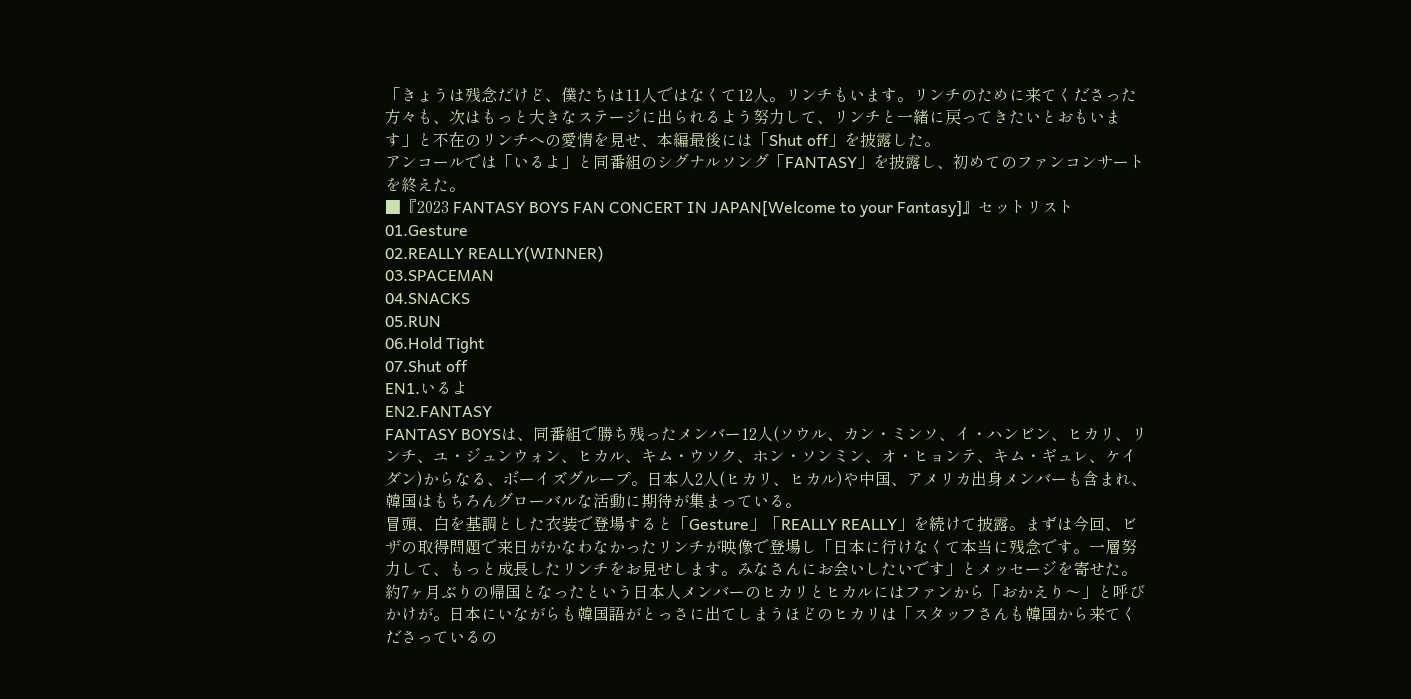「きょうは残念だけど、僕たちは11人ではなくて12人。リンチもいます。リンチのために来てくださった方々も、次はもっと大きなステージに出られるよう努力して、リンチと一緒に戻ってきたいとおもいます」と不在のリンチへの愛情を見せ、本編最後には「Shut off」を披露した。
アンコールでは「いるよ」と同番組のシグナルソング「FANTASY」を披露し、初めてのファンコンサートを終えた。
■『2023 FANTASY BOYS FAN CONCERT IN JAPAN[Welcome to your Fantasy]』セットリスト
01.Gesture
02.REALLY REALLY(WINNER)
03.SPACEMAN
04.SNACKS
05.RUN
06.Hold Tight
07.Shut off
EN1.いるよ
EN2.FANTASY
FANTASY BOYSは、同番組で勝ち残ったメンバー12人(ソウル、カン・ミンソ、イ・ハンビン、ヒカリ、リンチ、ユ・ジュンウォン、ヒカル、キム・ウソク、ホン・ソンミン、オ・ヒョンテ、キム・ギュレ、ケイダン)からなる、ボーイズグループ。日本人2人(ヒカリ、ヒカル)や中国、アメリカ出身メンバーも含まれ、韓国はもちろんグローバルな活動に期待が集まっている。
冒頭、白を基調とした衣装で登場すると「Gesture」「REALLY REALLY」を続けて披露。まずは今回、ビザの取得問題で来日がかなわなかったリンチが映像で登場し「日本に行けなくて本当に残念です。一層努力して、もっと成長したリンチをお見せします。みなさんにお会いしたいです」とメッセージを寄せた。
約7ヶ月ぶりの帰国となったという日本人メンバーのヒカリとヒカルにはファンから「おかえり〜」と呼びかけが。日本にいながらも韓国語がとっさに出てしまうほどのヒカリは「スタッフさんも韓国から来てくださっているの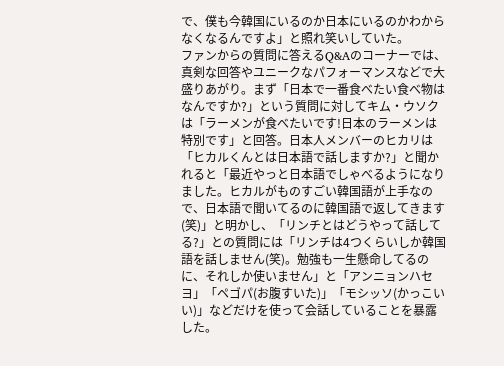で、僕も今韓国にいるのか日本にいるのかわからなくなるんですよ」と照れ笑いしていた。
ファンからの質問に答えるQ&Aのコーナーでは、真剣な回答やユニークなパフォーマンスなどで大盛りあがり。まず「日本で一番食べたい食べ物はなんですか?」という質問に対してキム・ウソクは「ラーメンが食べたいです!日本のラーメンは特別です」と回答。日本人メンバーのヒカリは「ヒカルくんとは日本語で話しますか?」と聞かれると「最近やっと日本語でしゃべるようになりました。ヒカルがものすごい韓国語が上手なので、日本語で聞いてるのに韓国語で返してきます(笑)」と明かし、「リンチとはどうやって話してる?」との質問には「リンチは4つくらいしか韓国語を話しません(笑)。勉強も一生懸命してるのに、それしか使いません」と「アンニョンハセヨ」「ペゴパ(お腹すいた)」「モシッソ(かっこいい)」などだけを使って会話していることを暴露した。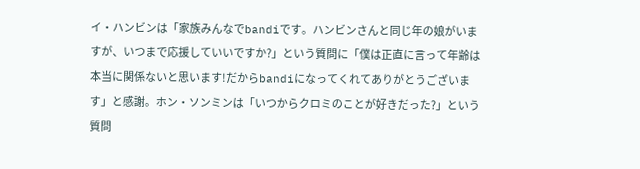イ・ハンビンは「家族みんなでbandiです。ハンビンさんと同じ年の娘がいますが、いつまで応援していいですか?」という質問に「僕は正直に言って年齢は本当に関係ないと思います!だからbandiになってくれてありがとうございます」と感謝。ホン・ソンミンは「いつからクロミのことが好きだった?」という質問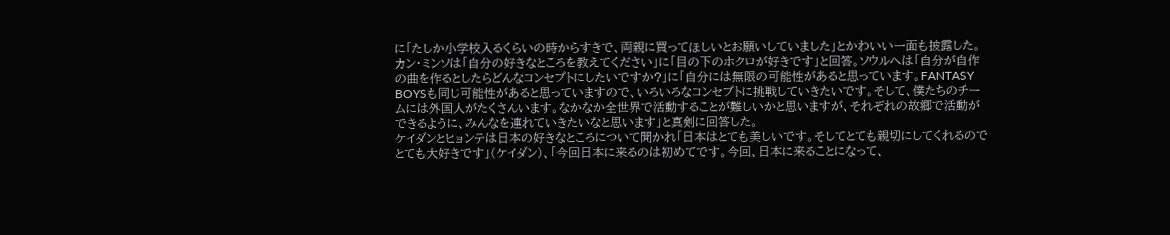に「たしか小学校入るくらいの時からすきで、両親に買ってほしいとお願いしていました」とかわいい一面も披露した。
カン・ミンソは「自分の好きなところを教えてください」に「目の下のホクロが好きです」と回答。ソウルへは「自分が自作の曲を作るとしたらどんなコンセプトにしたいですか?」に「自分には無限の可能性があると思っています。FANTASY BOYSも同じ可能性があると思っていますので、いろいろなコンセプトに挑戦していきたいです。そして、僕たちのチームには外国人がたくさんいます。なかなか全世界で活動することが難しいかと思いますが、それぞれの故郷で活動ができるように、みんなを連れていきたいなと思います」と真剣に回答した。
ケイダンとヒョンテは日本の好きなところについて聞かれ「日本はとても美しいです。そしてとても親切にしてくれるのでとても大好きです」(ケイダン)、「今回日本に来るのは初めてです。今回、日本に来ることになって、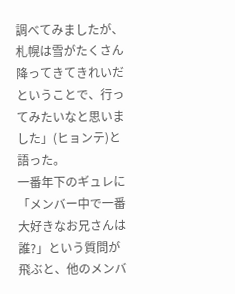調べてみましたが、札幌は雪がたくさん降ってきてきれいだということで、行ってみたいなと思いました」(ヒョンテ)と語った。
一番年下のギュレに「メンバー中で一番大好きなお兄さんは誰?」という質問が飛ぶと、他のメンバ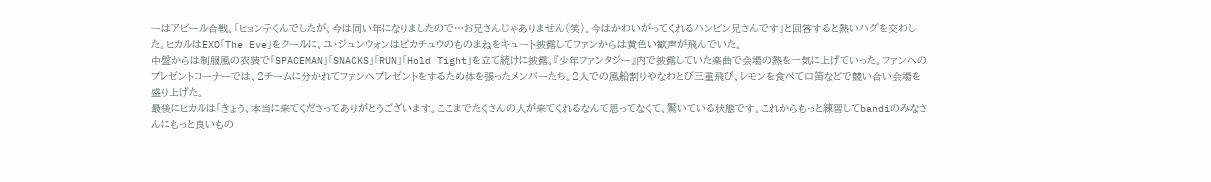ーはアピール合戦。「ヒョンテくんでしたが、今は同い年になりましたので…お兄さんじゃありません(笑)。今はかわいがってくれるハンビン兄さんです」と回答すると熱いハグを交わした。ヒカルはEXO「The Eve」をクールに、ユ・ジュンウォンはピカチュウのものまねをキュート披露してファンからは黄色い歓声が飛んでいた。
中盤からは制服風の衣装で「SPACEMAN」「SNACKS」「RUN」「Hold Tight」を立て続けに披露。『少年ファンタジー』内で披露していた楽曲で会場の熱を一気に上げていった。ファンへのプレゼントコーナーでは、2チームに分かれてファンへプレゼントをするため体を張ったメンバーたち。2人での風船割りやなわとび三重飛び、レモンを食べて口笛などで競い合い会場を盛り上げた。
最後にヒカルは「きょう、本当に来てくださってありがとうございます。ここまでたくさんの人が来てくれるなんて思ってなくて、驚いている状態です。これからもっと練習してbandiのみなさんにもっと良いもの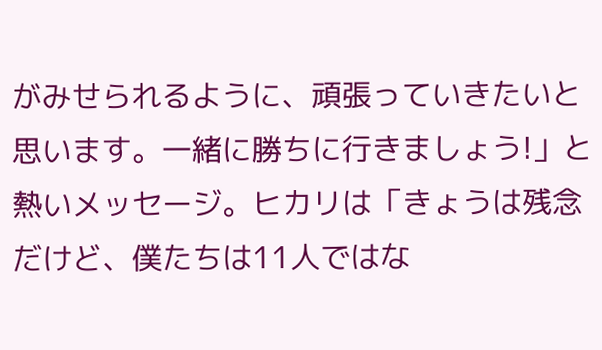がみせられるように、頑張っていきたいと思います。一緒に勝ちに行きましょう!」と熱いメッセージ。ヒカリは「きょうは残念だけど、僕たちは11人ではな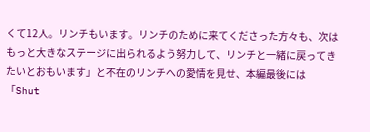くて12人。リンチもいます。リンチのために来てくださった方々も、次はもっと大きなステージに出られるよう努力して、リンチと一緒に戻ってきたいとおもいます」と不在のリンチへの愛情を見せ、本編最後には「Shut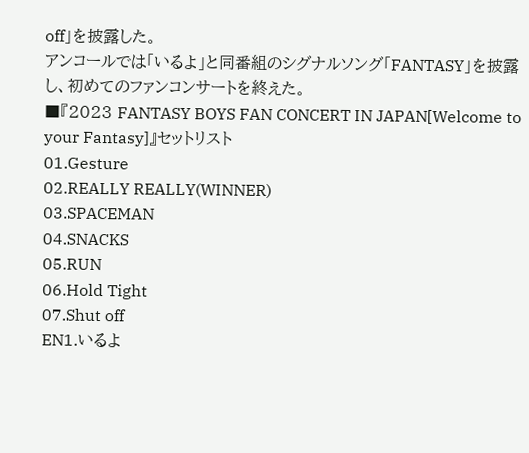off」を披露した。
アンコールでは「いるよ」と同番組のシグナルソング「FANTASY」を披露し、初めてのファンコンサートを終えた。
■『2023 FANTASY BOYS FAN CONCERT IN JAPAN[Welcome to your Fantasy]』セットリスト
01.Gesture
02.REALLY REALLY(WINNER)
03.SPACEMAN
04.SNACKS
05.RUN
06.Hold Tight
07.Shut off
EN1.いるよ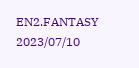EN2.FANTASY
2023/07/10